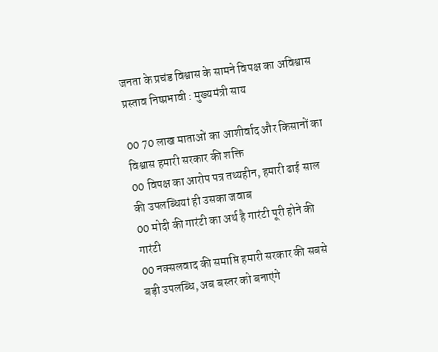जनता के प्रचंड विश्वास के सामने विपक्ष का अविश्वास प्रस्ताव निष्प्रभावी : मुख्यमंत्री साय

00 70 लाख माताओं का आशीर्वाद और किसानों का विश्वास हमारी सरकार की शक्ति
00 विपक्ष का आरोप पत्र तथ्यहीन, हमारी ढाई साल की उपलब्धियां ही उसका जवाब
00 मोदी की गारंटी का अर्थ है गारंटी पूरी होने की गारंटी
00 नक्सलवाद की समाप्ति हमारी सरकार की सबसे बड़ी उपलब्धि, अब बस्तर को बनाएंगे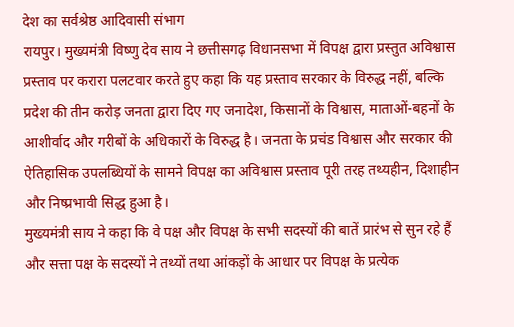देश का सर्वश्रेष्ठ आदिवासी संभाग
रायपुर। मुख्यमंत्री विष्णु देव साय ने छत्तीसगढ़ विधानसभा में विपक्ष द्वारा प्रस्तुत अविश्वास प्रस्ताव पर करारा पलटवार करते हुए कहा कि यह प्रस्ताव सरकार के विरुद्ध नहीं, बल्कि प्रदेश की तीन करोड़ जनता द्वारा दिए गए जनादेश, किसानों के विश्वास, माताओं-बहनों के आशीर्वाद और गरीबों के अधिकारों के विरुद्ध है। जनता के प्रचंड विश्वास और सरकार की ऐतिहासिक उपलब्धियों के सामने विपक्ष का अविश्वास प्रस्ताव पूरी तरह तथ्यहीन, दिशाहीन और निष्प्रभावी सिद्ध हुआ है।
मुख्यमंत्री साय ने कहा कि वे पक्ष और विपक्ष के सभी सदस्यों की बातें प्रारंभ से सुन रहे हैं और सत्ता पक्ष के सदस्यों ने तथ्यों तथा आंकड़ों के आधार पर विपक्ष के प्रत्येक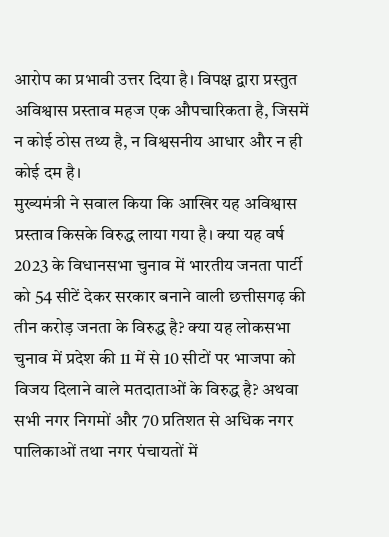आरोप का प्रभावी उत्तर दिया है। विपक्ष द्वारा प्रस्तुत अविश्वास प्रस्ताव महज एक औपचारिकता है, जिसमें न कोई ठोस तथ्य है, न विश्वसनीय आधार और न ही कोई दम है।
मुख्यमंत्री ने सवाल किया कि आखिर यह अविश्वास प्रस्ताव किसके विरुद्ध लाया गया है। क्या यह वर्ष 2023 के विधानसभा चुनाव में भारतीय जनता पार्टी को 54 सीटें देकर सरकार बनाने वाली छत्तीसगढ़ की तीन करोड़ जनता के विरुद्ध है? क्या यह लोकसभा चुनाव में प्रदेश की 11 में से 10 सीटों पर भाजपा को विजय दिलाने वाले मतदाताओं के विरुद्ध है? अथवा सभी नगर निगमों और 70 प्रतिशत से अधिक नगर पालिकाओं तथा नगर पंचायतों में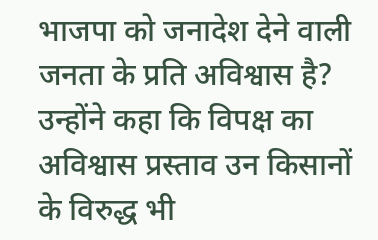भाजपा को जनादेश देने वाली जनता के प्रति अविश्वास है?
उन्होंने कहा कि विपक्ष का अविश्वास प्रस्ताव उन किसानों के विरुद्ध भी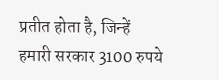प्रतीत होता है, जिन्हें हमारी सरकार 3100 रुपये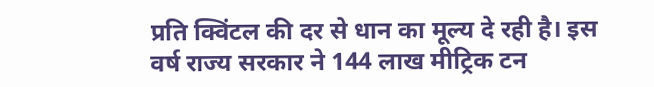प्रति क्विंटल की दर से धान का मूल्य दे रही है। इस वर्ष राज्य सरकार ने 144 लाख मीट्रिक टन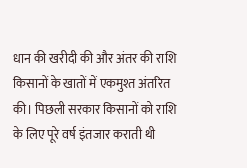धान की खरीदी की और अंतर की राशि किसानों के खातों में एकमुश्त अंतरित की। पिछली सरकार किसानों को राशि के लिए पूरे वर्ष इंतजार कराती थी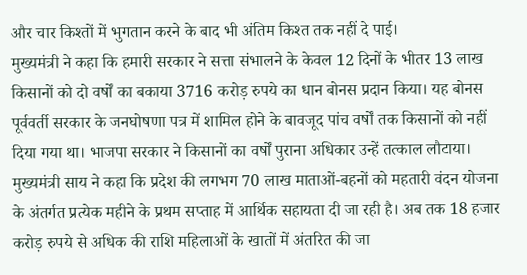और चार किश्तों में भुगतान करने के बाद भी अंतिम किश्त तक नहीं दे पाई।
मुख्यमंत्री ने कहा कि हमारी सरकार ने सत्ता संभालने के केवल 12 दिनों के भीतर 13 लाख किसानों को दो वर्षों का बकाया 3716 करोड़ रुपये का धान बोनस प्रदान किया। यह बोनस पूर्ववर्ती सरकार के जनघोषणा पत्र में शामिल होने के बावजूद पांच वर्षों तक किसानों को नहीं दिया गया था। भाजपा सरकार ने किसानों का वर्षों पुराना अधिकार उन्हें तत्काल लौटाया।
मुख्यमंत्री साय ने कहा कि प्रदेश की लगभग 70 लाख माताओं-बहनों को महतारी वंदन योजना के अंतर्गत प्रत्येक महीने के प्रथम सप्ताह में आर्थिक सहायता दी जा रही है। अब तक 18 हजार करोड़ रुपये से अधिक की राशि महिलाओं के खातों में अंतरित की जा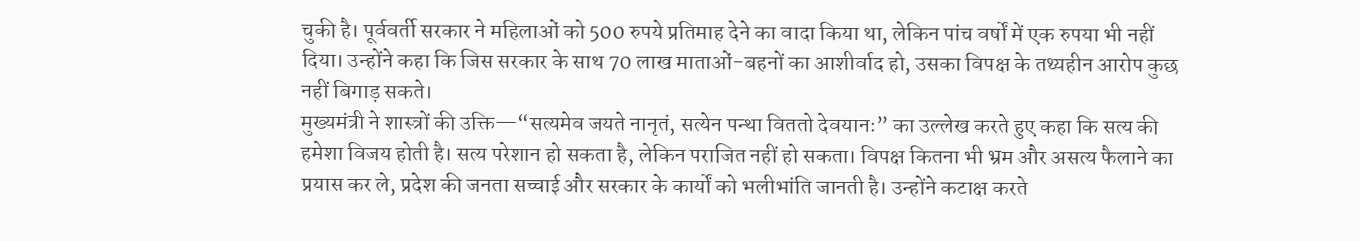चुकी है। पूर्ववर्ती सरकार ने महिलाओं को 500 रुपये प्रतिमाह देने का वादा किया था, लेकिन पांच वर्षों में एक रुपया भी नहीं दिया। उन्होंने कहा कि जिस सरकार के साथ 70 लाख माताओं-बहनों का आशीर्वाद हो, उसका विपक्ष के तथ्यहीन आरोप कुछ नहीं बिगाड़ सकते।
मुख्यमंत्री ने शास्त्रों की उक्ति—“सत्यमेव जयते नानृतं, सत्येन पन्था विततो देवयानः” का उल्लेख करते हुए कहा कि सत्य की हमेशा विजय होती है। सत्य परेशान हो सकता है, लेकिन पराजित नहीं हो सकता। विपक्ष कितना भी भ्रम और असत्य फैलाने का प्रयास कर ले, प्रदेश की जनता सच्चाई और सरकार के कार्यों को भलीभांति जानती है। उन्होंने कटाक्ष करते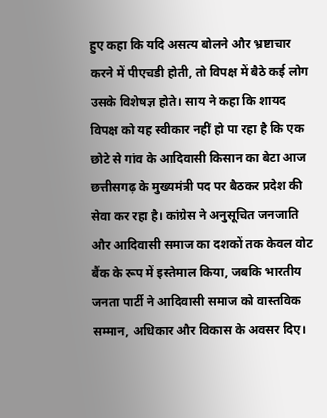हुए कहा कि यदि असत्य बोलने और भ्रष्टाचार करने में पीएचडी होती, तो विपक्ष में बैठे कई लोग उसके विशेषज्ञ होते। साय ने कहा कि शायद विपक्ष को यह स्वीकार नहीं हो पा रहा है कि एक छोटे से गांव के आदिवासी किसान का बेटा आज छत्तीसगढ़ के मुख्यमंत्री पद पर बैठकर प्रदेश की सेवा कर रहा है। कांग्रेस ने अनुसूचित जनजाति और आदिवासी समाज का दशकों तक केवल वोट बैंक के रूप में इस्तेमाल किया, जबकि भारतीय जनता पार्टी ने आदिवासी समाज को वास्तविक सम्मान, अधिकार और विकास के अवसर दिए।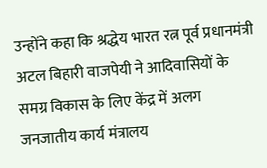उन्होंने कहा कि श्रद्धेय भारत रत्न पूर्व प्रधानमंत्री अटल बिहारी वाजपेयी ने आदिवासियों के समग्र विकास के लिए केंद्र में अलग जनजातीय कार्य मंत्रालय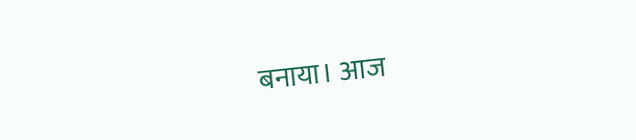बनाया। आज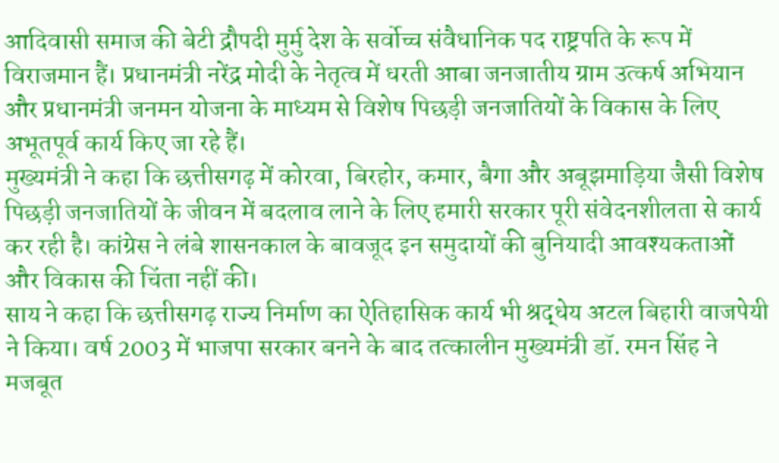आदिवासी समाज की बेटी द्रौपदी मुर्मु देश के सर्वोच्च संवैधानिक पद राष्ट्रपति के रूप में विराजमान हैं। प्रधानमंत्री नरेंद्र मोदी के नेतृत्व में धरती आबा जनजातीय ग्राम उत्कर्ष अभियान और प्रधानमंत्री जनमन योजना के माध्यम से विशेष पिछड़ी जनजातियों के विकास के लिए अभूतपूर्व कार्य किए जा रहे हैं।
मुख्यमंत्री ने कहा कि छत्तीसगढ़ में कोरवा, बिरहोर, कमार, बैगा और अबूझमाड़िया जैसी विशेष पिछड़ी जनजातियों के जीवन में बदलाव लाने के लिए हमारी सरकार पूरी संवेदनशीलता से कार्य कर रही है। कांग्रेस ने लंबे शासनकाल के बावजूद इन समुदायों की बुनियादी आवश्यकताओं और विकास की चिंता नहीं की।
साय ने कहा कि छत्तीसगढ़ राज्य निर्माण का ऐतिहासिक कार्य भी श्रद्धेय अटल बिहारी वाजपेयी ने किया। वर्ष 2003 में भाजपा सरकार बनने के बाद तत्कालीन मुख्यमंत्री डॉ. रमन सिंह ने मजबूत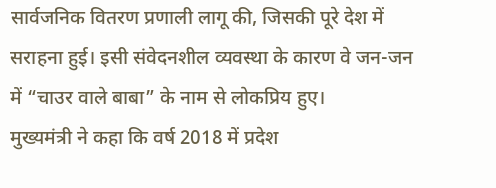सार्वजनिक वितरण प्रणाली लागू की, जिसकी पूरे देश में सराहना हुई। इसी संवेदनशील व्यवस्था के कारण वे जन-जन में “चाउर वाले बाबा” के नाम से लोकप्रिय हुए।
मुख्यमंत्री ने कहा कि वर्ष 2018 में प्रदेश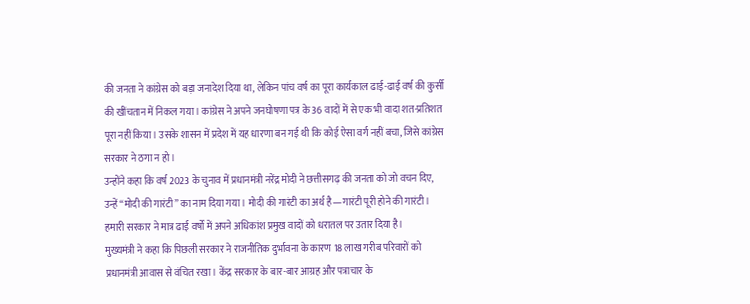की जनता ने कांग्रेस को बड़ा जनादेश दिया था, लेकिन पांच वर्ष का पूरा कार्यकाल ढाई-ढाई वर्ष की कुर्सी की खींचतान में निकल गया। कांग्रेस ने अपने जनघोषणा पत्र के 36 वादों में से एक भी वादा शत-प्रतिशत पूरा नहीं किया। उसके शासन में प्रदेश में यह धारणा बन गई थी कि कोई ऐसा वर्ग नहीं बचा, जिसे कांग्रेस सरकार ने ठगा न हो।
उन्होंने कहा कि वर्ष 2023 के चुनाव में प्रधानमंत्री नरेंद्र मोदी ने छत्तीसगढ़ की जनता को जो वचन दिए, उन्हें “मोदी की गारंटी” का नाम दिया गया। मोदी की गारंटी का अर्थ है—गारंटी पूरी होने की गारंटी। हमारी सरकार ने मात्र ढाई वर्षों में अपने अधिकांश प्रमुख वादों को धरातल पर उतार दिया है।
मुख्यमंत्री ने कहा कि पिछली सरकार ने राजनीतिक दुर्भावना के कारण 18 लाख गरीब परिवारों को प्रधानमंत्री आवास से वंचित रखा। केंद्र सरकार के बार-बार आग्रह और पत्राचार के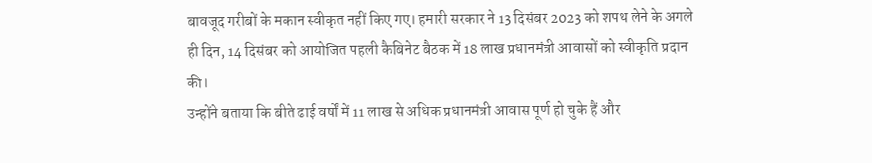बावजूद गरीबों के मकान स्वीकृत नहीं किए गए। हमारी सरकार ने 13 दिसंबर 2023 को शपथ लेने के अगले ही दिन, 14 दिसंबर को आयोजित पहली कैबिनेट बैठक में 18 लाख प्रधानमंत्री आवासों को स्वीकृति प्रदान की।
उन्होंने बताया कि बीते ढाई वर्षों में 11 लाख से अधिक प्रधानमंत्री आवास पूर्ण हो चुके हैं और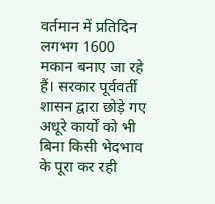वर्तमान में प्रतिदिन लगभग 1600 मकान बनाए जा रहे हैं। सरकार पूर्ववर्ती शासन द्वारा छोड़े गए अधूरे कार्यों को भी बिना किसी भेदभाव के पूरा कर रही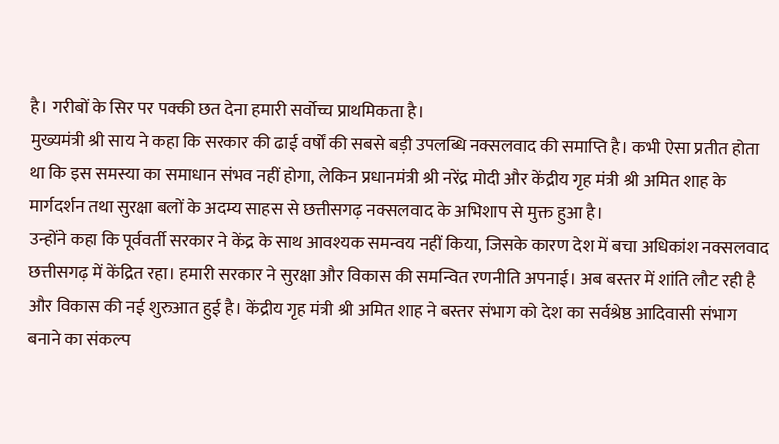है। गरीबों के सिर पर पक्की छत देना हमारी सर्वोच्च प्राथमिकता है।
मुख्यमंत्री श्री साय ने कहा कि सरकार की ढाई वर्षों की सबसे बड़ी उपलब्धि नक्सलवाद की समाप्ति है। कभी ऐसा प्रतीत होता था कि इस समस्या का समाधान संभव नहीं होगा, लेकिन प्रधानमंत्री श्री नरेंद्र मोदी और केंद्रीय गृह मंत्री श्री अमित शाह के मार्गदर्शन तथा सुरक्षा बलों के अदम्य साहस से छत्तीसगढ़ नक्सलवाद के अभिशाप से मुक्त हुआ है।
उन्होंने कहा कि पूर्ववर्ती सरकार ने केंद्र के साथ आवश्यक समन्वय नहीं किया, जिसके कारण देश में बचा अधिकांश नक्सलवाद छत्तीसगढ़ में केंद्रित रहा। हमारी सरकार ने सुरक्षा और विकास की समन्वित रणनीति अपनाई। अब बस्तर में शांति लौट रही है और विकास की नई शुरुआत हुई है। केंद्रीय गृह मंत्री श्री अमित शाह ने बस्तर संभाग को देश का सर्वश्रेष्ठ आदिवासी संभाग बनाने का संकल्प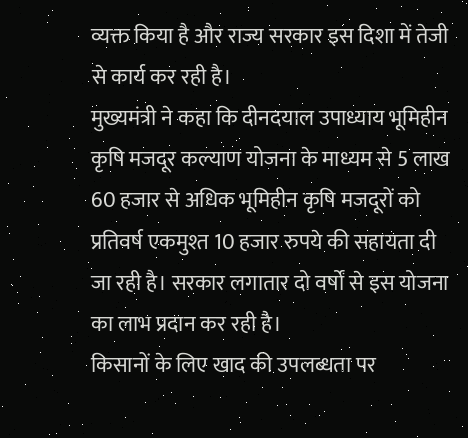व्यक्त किया है और राज्य सरकार इस दिशा में तेजी से कार्य कर रही है।
मुख्यमंत्री ने कहा कि दीनदयाल उपाध्याय भूमिहीन कृषि मजदूर कल्याण योजना के माध्यम से 5 लाख 60 हजार से अधिक भूमिहीन कृषि मजदूरों को प्रतिवर्ष एकमुश्त 10 हजार रुपये की सहायता दी जा रही है। सरकार लगातार दो वर्षों से इस योजना का लाभ प्रदान कर रही है।
किसानों के लिए खाद की उपलब्धता पर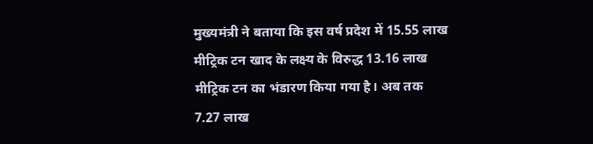मुख्यमंत्री ने बताया कि इस वर्ष प्रदेश में 15.55 लाख मीट्रिक टन खाद के लक्ष्य के विरुद्ध 13.16 लाख मीट्रिक टन का भंडारण किया गया है। अब तक 7.27 लाख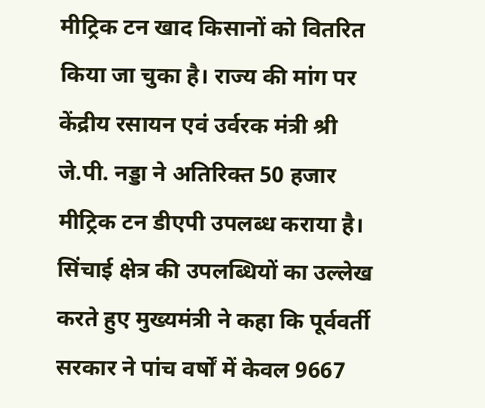मीट्रिक टन खाद किसानों को वितरित किया जा चुका है। राज्य की मांग पर केंद्रीय रसायन एवं उर्वरक मंत्री श्री जे.पी. नड्डा ने अतिरिक्त 50 हजार मीट्रिक टन डीएपी उपलब्ध कराया है।
सिंचाई क्षेत्र की उपलब्धियों का उल्लेख करते हुए मुख्यमंत्री ने कहा कि पूर्ववर्ती सरकार ने पांच वर्षों में केवल 9667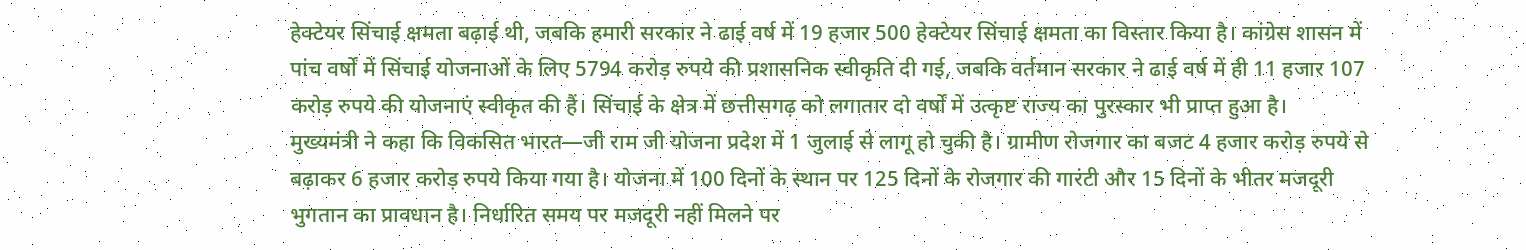हेक्टेयर सिंचाई क्षमता बढ़ाई थी, जबकि हमारी सरकार ने ढाई वर्ष में 19 हजार 500 हेक्टेयर सिंचाई क्षमता का विस्तार किया है। कांग्रेस शासन में पांच वर्षों में सिंचाई योजनाओं के लिए 5794 करोड़ रुपये की प्रशासनिक स्वीकृति दी गई, जबकि वर्तमान सरकार ने ढाई वर्ष में ही 11 हजार 107 करोड़ रुपये की योजनाएं स्वीकृत की हैं। सिंचाई के क्षेत्र में छत्तीसगढ़ को लगातार दो वर्षों में उत्कृष्ट राज्य का पुरस्कार भी प्राप्त हुआ है।
मुख्यमंत्री ने कहा कि विकसित भारत—जी राम जी योजना प्रदेश में 1 जुलाई से लागू हो चुकी है। ग्रामीण रोजगार का बजट 4 हजार करोड़ रुपये से बढ़ाकर 6 हजार करोड़ रुपये किया गया है। योजना में 100 दिनों के स्थान पर 125 दिनों के रोजगार की गारंटी और 15 दिनों के भीतर मजदूरी भुगतान का प्रावधान है। निर्धारित समय पर मजदूरी नहीं मिलने पर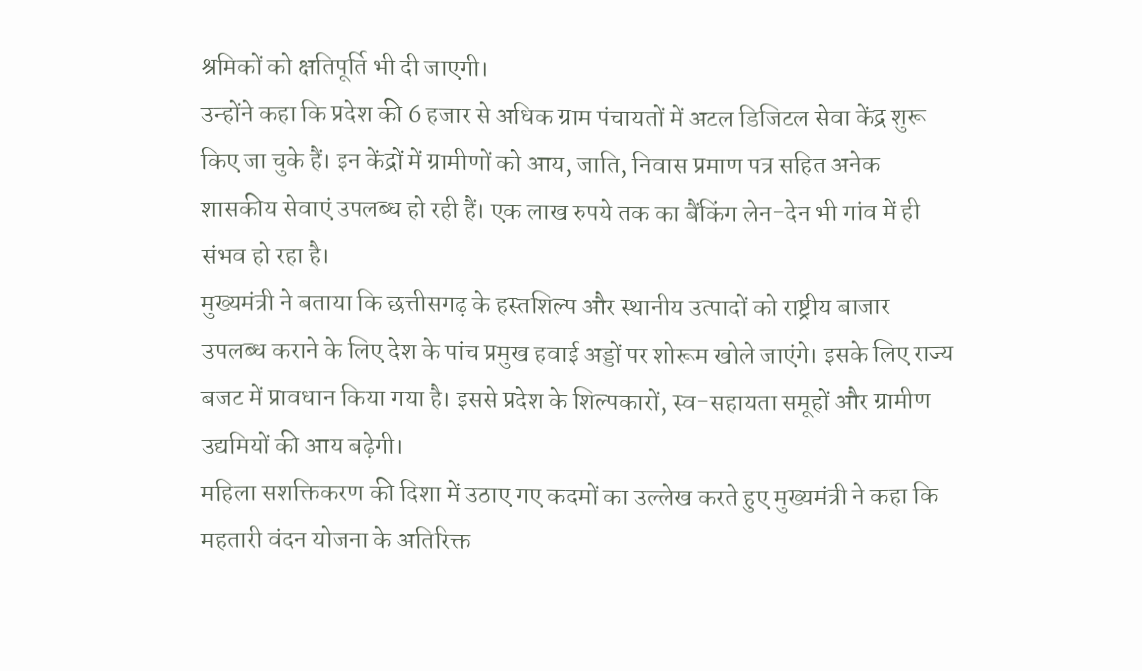श्रमिकों को क्षतिपूर्ति भी दी जाएगी।
उन्होंने कहा कि प्रदेश की 6 हजार से अधिक ग्राम पंचायतों में अटल डिजिटल सेवा केंद्र शुरू किए जा चुके हैं। इन केंद्रों में ग्रामीणों को आय, जाति, निवास प्रमाण पत्र सहित अनेक शासकीय सेवाएं उपलब्ध हो रही हैं। एक लाख रुपये तक का बैंकिंग लेन-देन भी गांव में ही संभव हो रहा है।
मुख्यमंत्री ने बताया कि छत्तीसगढ़ के हस्तशिल्प और स्थानीय उत्पादों को राष्ट्रीय बाजार उपलब्ध कराने के लिए देश के पांच प्रमुख हवाई अड्डों पर शोरूम खोले जाएंगे। इसके लिए राज्य बजट में प्रावधान किया गया है। इससे प्रदेश के शिल्पकारों, स्व-सहायता समूहों और ग्रामीण उद्यमियों की आय बढ़ेगी।
महिला सशक्तिकरण की दिशा में उठाए गए कदमों का उल्लेख करते हुए मुख्यमंत्री ने कहा कि महतारी वंदन योजना के अतिरिक्त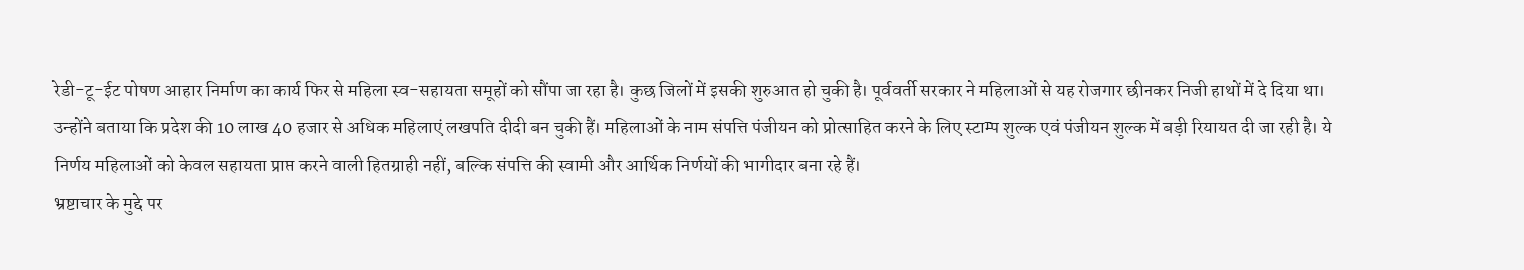रेडी-टू-ईट पोषण आहार निर्माण का कार्य फिर से महिला स्व-सहायता समूहों को सौंपा जा रहा है। कुछ जिलों में इसकी शुरुआत हो चुकी है। पूर्ववर्ती सरकार ने महिलाओं से यह रोजगार छीनकर निजी हाथों में दे दिया था।
उन्होंने बताया कि प्रदेश की 10 लाख 40 हजार से अधिक महिलाएं लखपति दीदी बन चुकी हैं। महिलाओं के नाम संपत्ति पंजीयन को प्रोत्साहित करने के लिए स्टाम्प शुल्क एवं पंजीयन शुल्क में बड़ी रियायत दी जा रही है। ये निर्णय महिलाओं को केवल सहायता प्राप्त करने वाली हितग्राही नहीं, बल्कि संपत्ति की स्वामी और आर्थिक निर्णयों की भागीदार बना रहे हैं।
भ्रष्टाचार के मुद्दे पर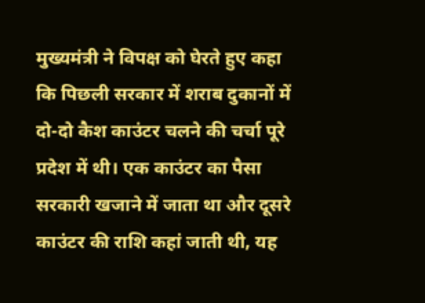मुख्यमंत्री ने विपक्ष को घेरते हुए कहा कि पिछली सरकार में शराब दुकानों में दो-दो कैश काउंटर चलने की चर्चा पूरे प्रदेश में थी। एक काउंटर का पैसा सरकारी खजाने में जाता था और दूसरे काउंटर की राशि कहां जाती थी, यह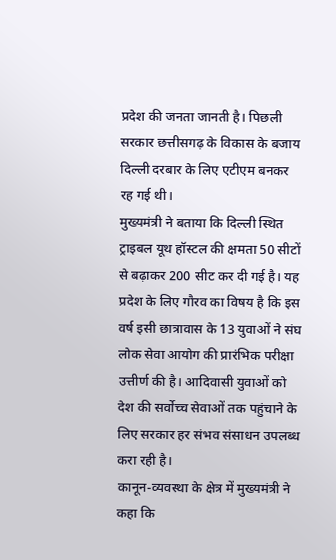प्रदेश की जनता जानती है। पिछली सरकार छत्तीसगढ़ के विकास के बजाय दिल्ली दरबार के लिए एटीएम बनकर रह गई थी।
मुख्यमंत्री ने बताया कि दिल्ली स्थित ट्राइबल यूथ हॉस्टल की क्षमता 50 सीटों से बढ़ाकर 200 सीट कर दी गई है। यह प्रदेश के लिए गौरव का विषय है कि इस वर्ष इसी छात्रावास के 13 युवाओं ने संघ लोक सेवा आयोग की प्रारंभिक परीक्षा उत्तीर्ण की है। आदिवासी युवाओं को देश की सर्वोच्च सेवाओं तक पहुंचाने के लिए सरकार हर संभव संसाधन उपलब्ध करा रही है।
कानून-व्यवस्था के क्षेत्र में मुख्यमंत्री ने कहा कि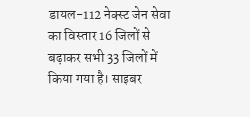डायल-112 नेक्स्ट जेन सेवा का विस्तार 16 जिलों से बढ़ाकर सभी 33 जिलों में किया गया है। साइबर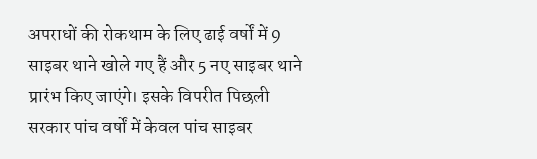अपराधों की रोकथाम के लिए ढाई वर्षों में 9 साइबर थाने खोले गए हैं और 5 नए साइबर थाने प्रारंभ किए जाएंगे। इसके विपरीत पिछली सरकार पांच वर्षों में केवल पांच साइबर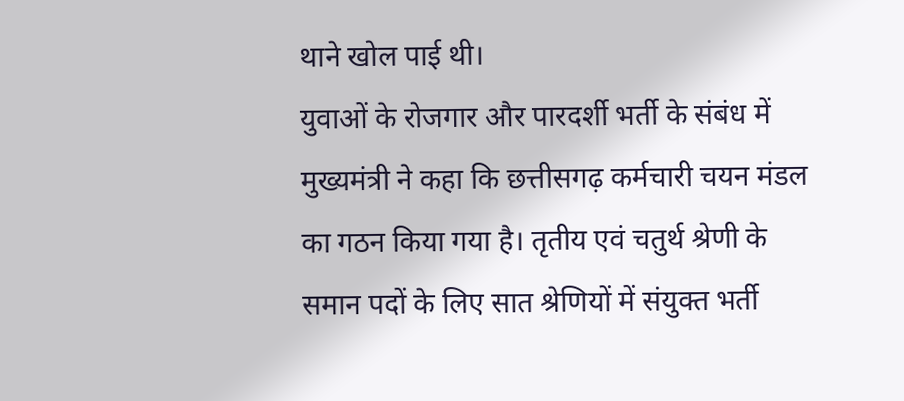थाने खोल पाई थी।
युवाओं के रोजगार और पारदर्शी भर्ती के संबंध में मुख्यमंत्री ने कहा कि छत्तीसगढ़ कर्मचारी चयन मंडल का गठन किया गया है। तृतीय एवं चतुर्थ श्रेणी के समान पदों के लिए सात श्रेणियों में संयुक्त भर्ती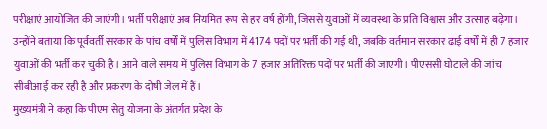परीक्षाएं आयोजित की जाएंगी। भर्ती परीक्षाएं अब नियमित रूप से हर वर्ष होंगी, जिससे युवाओं में व्यवस्था के प्रति विश्वास और उत्साह बढ़ेगा।
उन्होंने बताया कि पूर्ववर्ती सरकार के पांच वर्षों में पुलिस विभाग में 4174 पदों पर भर्ती की गई थी, जबकि वर्तमान सरकार ढाई वर्षों में ही 7 हजार युवाओं की भर्ती कर चुकी है। आने वाले समय में पुलिस विभाग के 7 हजार अतिरिक्त पदों पर भर्ती की जाएगी। पीएससी घोटाले की जांच सीबीआई कर रही है और प्रकरण के दोषी जेल में हैं।
मुख्यमंत्री ने कहा कि पीएम सेतु योजना के अंतर्गत प्रदेश के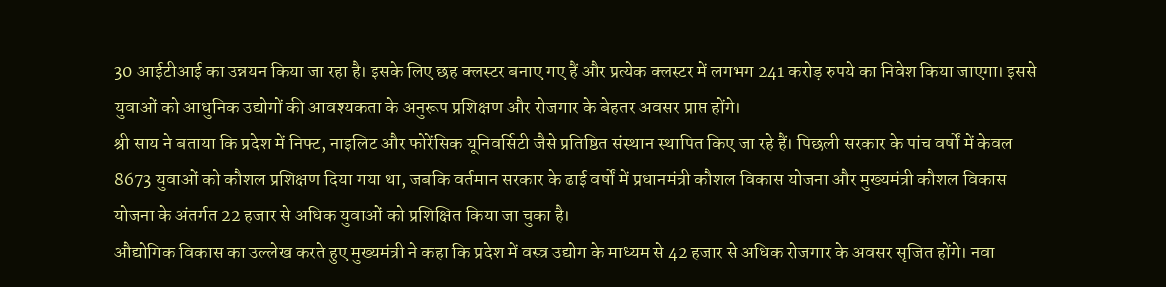30 आईटीआई का उन्नयन किया जा रहा है। इसके लिए छह क्लस्टर बनाए गए हैं और प्रत्येक क्लस्टर में लगभग 241 करोड़ रुपये का निवेश किया जाएगा। इससे युवाओं को आधुनिक उद्योगों की आवश्यकता के अनुरूप प्रशिक्षण और रोजगार के बेहतर अवसर प्राप्त होंगे।
श्री साय ने बताया कि प्रदेश में निफ्ट, नाइलिट और फोरेंसिक यूनिवर्सिटी जैसे प्रतिष्ठित संस्थान स्थापित किए जा रहे हैं। पिछली सरकार के पांच वर्षों में केवल 8673 युवाओं को कौशल प्रशिक्षण दिया गया था, जबकि वर्तमान सरकार के ढाई वर्षों में प्रधानमंत्री कौशल विकास योजना और मुख्यमंत्री कौशल विकास योजना के अंतर्गत 22 हजार से अधिक युवाओं को प्रशिक्षित किया जा चुका है।
औद्योगिक विकास का उल्लेख करते हुए मुख्यमंत्री ने कहा कि प्रदेश में वस्त्र उद्योग के माध्यम से 42 हजार से अधिक रोजगार के अवसर सृजित होंगे। नवा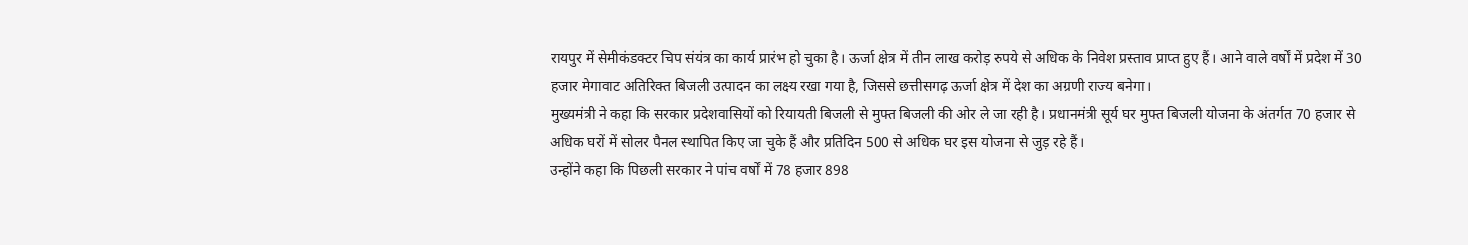रायपुर में सेमीकंडक्टर चिप संयंत्र का कार्य प्रारंभ हो चुका है। ऊर्जा क्षेत्र में तीन लाख करोड़ रुपये से अधिक के निवेश प्रस्ताव प्राप्त हुए हैं। आने वाले वर्षों में प्रदेश में 30 हजार मेगावाट अतिरिक्त बिजली उत्पादन का लक्ष्य रखा गया है, जिससे छत्तीसगढ़ ऊर्जा क्षेत्र में देश का अग्रणी राज्य बनेगा।
मुख्यमंत्री ने कहा कि सरकार प्रदेशवासियों को रियायती बिजली से मुफ्त बिजली की ओर ले जा रही है। प्रधानमंत्री सूर्य घर मुफ्त बिजली योजना के अंतर्गत 70 हजार से अधिक घरों में सोलर पैनल स्थापित किए जा चुके हैं और प्रतिदिन 500 से अधिक घर इस योजना से जुड़ रहे हैं।
उन्होंने कहा कि पिछली सरकार ने पांच वर्षों में 78 हजार 898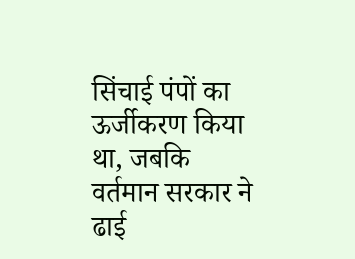सिंचाई पंपों का ऊर्जीकरण किया था, जबकि वर्तमान सरकार ने ढाई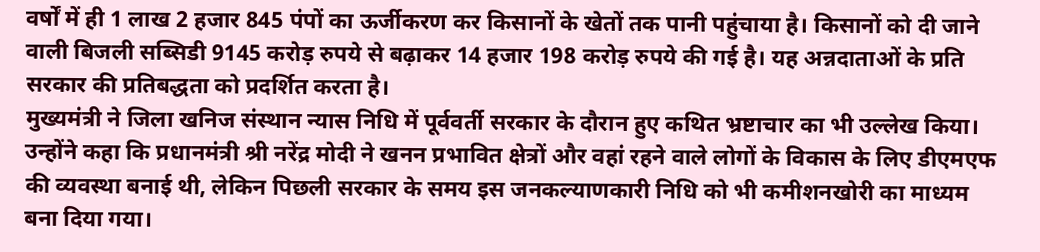वर्षों में ही 1 लाख 2 हजार 845 पंपों का ऊर्जीकरण कर किसानों के खेतों तक पानी पहुंचाया है। किसानों को दी जाने वाली बिजली सब्सिडी 9145 करोड़ रुपये से बढ़ाकर 14 हजार 198 करोड़ रुपये की गई है। यह अन्नदाताओं के प्रति सरकार की प्रतिबद्धता को प्रदर्शित करता है।
मुख्यमंत्री ने जिला खनिज संस्थान न्यास निधि में पूर्ववर्ती सरकार के दौरान हुए कथित भ्रष्टाचार का भी उल्लेख किया। उन्होंने कहा कि प्रधानमंत्री श्री नरेंद्र मोदी ने खनन प्रभावित क्षेत्रों और वहां रहने वाले लोगों के विकास के लिए डीएमएफ की व्यवस्था बनाई थी, लेकिन पिछली सरकार के समय इस जनकल्याणकारी निधि को भी कमीशनखोरी का माध्यम बना दिया गया।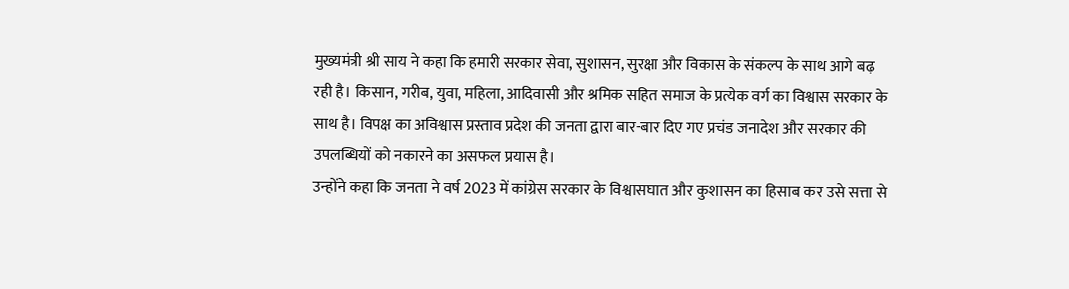मुख्यमंत्री श्री साय ने कहा कि हमारी सरकार सेवा, सुशासन, सुरक्षा और विकास के संकल्प के साथ आगे बढ़ रही है। किसान, गरीब, युवा, महिला, आदिवासी और श्रमिक सहित समाज के प्रत्येक वर्ग का विश्वास सरकार के साथ है। विपक्ष का अविश्वास प्रस्ताव प्रदेश की जनता द्वारा बार-बार दिए गए प्रचंड जनादेश और सरकार की उपलब्धियों को नकारने का असफल प्रयास है।
उन्होंने कहा कि जनता ने वर्ष 2023 में कांग्रेस सरकार के विश्वासघात और कुशासन का हिसाब कर उसे सत्ता से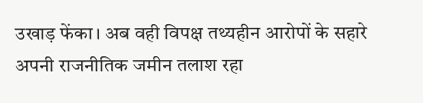उखाड़ फेंका। अब वही विपक्ष तथ्यहीन आरोपों के सहारे अपनी राजनीतिक जमीन तलाश रहा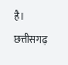है। छत्तीसगढ़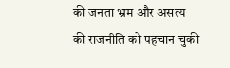की जनता भ्रम और असत्य की राजनीति को पहचान चुकी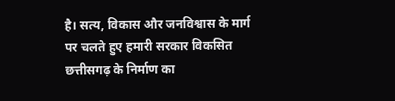है। सत्य, विकास और जनविश्वास के मार्ग पर चलते हुए हमारी सरकार विकसित छत्तीसगढ़ के निर्माण का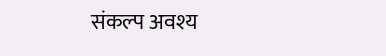संकल्प अवश्य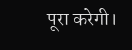पूरा करेगी।